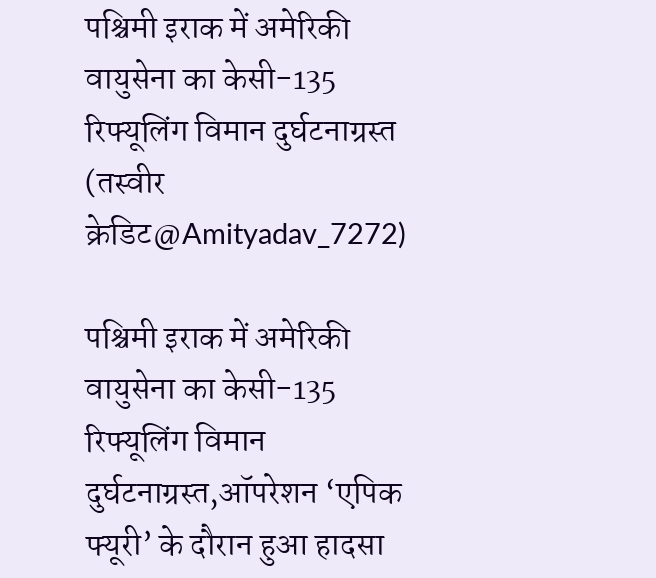पश्चिमी इराक में अमेरिकी वायुसेना का केसी-135 रिफ्यूलिंग विमान दुर्घटनाग्रस्त (तस्वीर क्रेडिट@Amityadav_7272)

पश्चिमी इराक में अमेरिकी वायुसेना का केसी-135 रिफ्यूलिंग विमान दुर्घटनाग्रस्त,ऑपरेशन ‘एपिक फ्यूरी’ के दौरान हुआ हादसा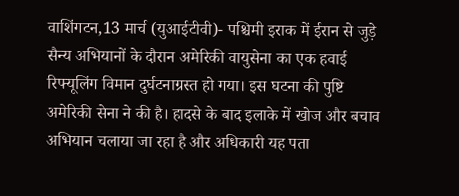वाशिंगटन,13 मार्च (युआईटीवी)- पश्चिमी इराक में ईरान से जुड़े सैन्य अभियानों के दौरान अमेरिकी वायुसेना का एक हवाई रिफ्यूलिंग विमान दुर्घटनाग्रस्त हो गया। इस घटना की पुष्टि अमेरिकी सेना ने की है। हादसे के बाद इलाके में खोज और बचाव अभियान चलाया जा रहा है और अधिकारी यह पता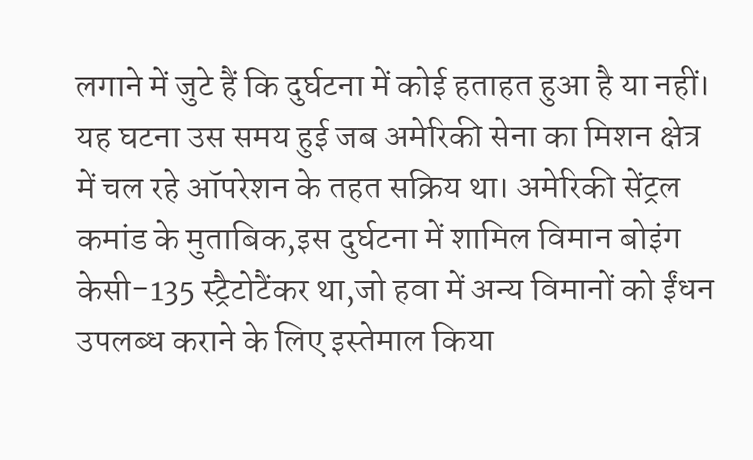लगाने में जुटे हैं कि दुर्घटना में कोई हताहत हुआ है या नहीं। यह घटना उस समय हुई जब अमेरिकी सेना का मिशन क्षेत्र में चल रहे ऑपरेशन के तहत सक्रिय था। अमेरिकी सेंट्रल कमांड के मुताबिक,इस दुर्घटना में शामिल विमान बोइंग केसी-135 स्ट्रैटोटैंकर था,जो हवा में अन्य विमानों को ईंधन उपलब्ध कराने के लिए इस्तेमाल किया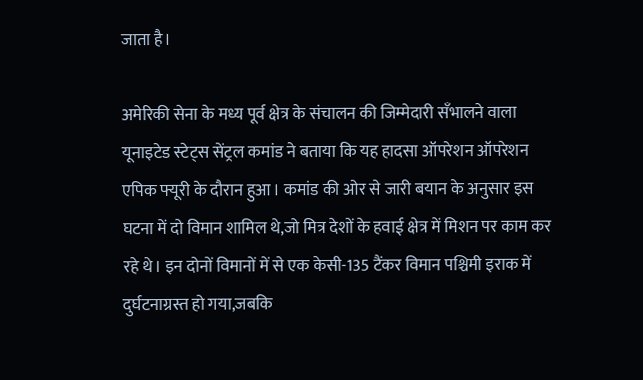जाता है।

अमेरिकी सेना के मध्य पूर्व क्षेत्र के संचालन की जिम्मेदारी सँभालने वाला यूनाइटेड स्टेट्स सेंट्रल कमांड ने बताया कि यह हादसा ऑपरेशन ऑपरेशन एपिक फ्यूरी के दौरान हुआ। कमांड की ओर से जारी बयान के अनुसार इस घटना में दो विमान शामिल थे,जो मित्र देशों के हवाई क्षेत्र में मिशन पर काम कर रहे थे। इन दोनों विमानों में से एक केसी-135 टैंकर विमान पश्चिमी इराक में दुर्घटनाग्रस्त हो गया,जबकि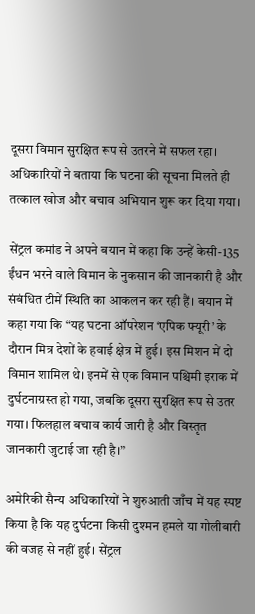दूसरा विमान सुरक्षित रूप से उतरने में सफल रहा। अधिकारियों ने बताया कि घटना की सूचना मिलते ही तत्काल खोज और बचाव अभियान शुरू कर दिया गया।

सेंट्रल कमांड ने अपने बयान में कहा कि उन्हें केसी-135 ईंधन भरने वाले विमान के नुकसान की जानकारी है और संबंधित टीमें स्थिति का आकलन कर रही हैं। बयान में कहा गया कि “यह घटना ऑपरेशन ‘एपिक फ्यूरी’ के दौरान मित्र देशों के हवाई क्षेत्र में हुई। इस मिशन में दो विमान शामिल थे। इनमें से एक विमान पश्चिमी इराक में दुर्घटनाग्रस्त हो गया, जबकि दूसरा सुरक्षित रूप से उतर गया। फिलहाल बचाव कार्य जारी है और विस्तृत जानकारी जुटाई जा रही है।”

अमेरिकी सैन्य अधिकारियों ने शुरुआती जाँच में यह स्पष्ट किया है कि यह दुर्घटना किसी दुश्मन हमले या गोलीबारी की वजह से नहीं हुई। सेंट्रल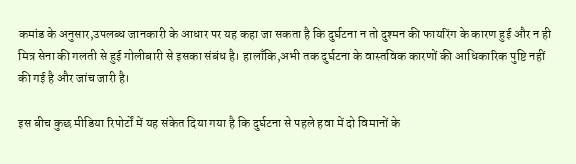कमांड के अनुसार,उपलब्ध जानकारी के आधार पर यह कहा जा सकता है कि दुर्घटना न तो दुश्मन की फायरिंग के कारण हुई और न ही मित्र सेना की गलती से हुई गोलीबारी से इसका संबंध है। हालाँकि,अभी तक दुर्घटना के वास्तविक कारणों की आधिकारिक पुष्टि नहीं की गई है और जांच जारी है।

इस बीच कुछ मीडिया रिपोर्टों में यह संकेत दिया गया है कि दुर्घटना से पहले हवा में दो विमानों के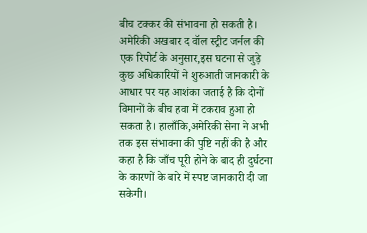बीच टक्कर की संभावना हो सकती है। अमेरिकी अखबार द वॉल स्ट्रीट जर्नल की एक रिपोर्ट के अनुसार,इस घटना से जुड़े कुछ अधिकारियों ने शुरुआती जानकारी के आधार पर यह आशंका जताई है कि दोनों विमानों के बीच हवा में टकराव हुआ हो सकता है। हालाँकि,अमेरिकी सेना ने अभी तक इस संभावना की पुष्टि नहीं की है और कहा है कि जाँच पूरी होने के बाद ही दुर्घटना के कारणों के बारे में स्पष्ट जानकारी दी जा सकेगी।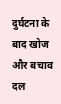दुर्घटना के बाद खोज और बचाव दल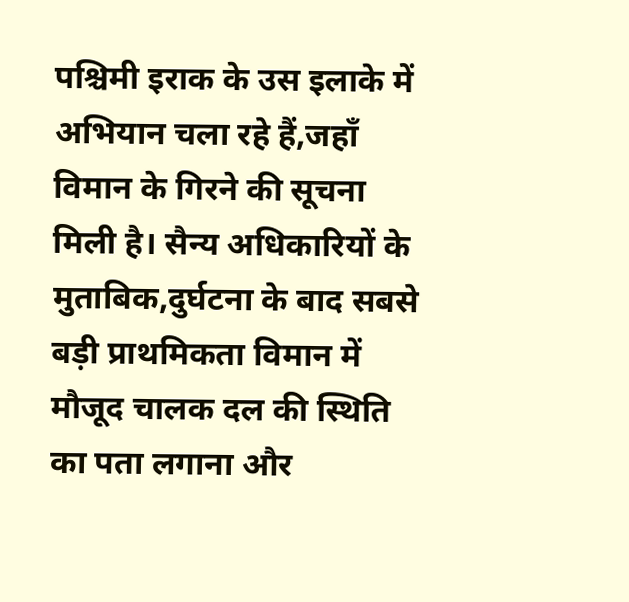पश्चिमी इराक के उस इलाके में अभियान चला रहे हैं,जहाँ विमान के गिरने की सूचना मिली है। सैन्य अधिकारियों के मुताबिक,दुर्घटना के बाद सबसे बड़ी प्राथमिकता विमान में मौजूद चालक दल की स्थिति का पता लगाना और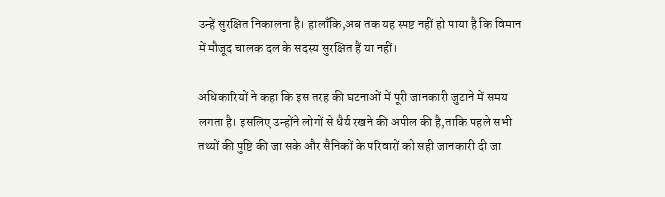उन्हें सुरक्षित निकालना है। हालाँकि,अब तक यह स्पष्ट नहीं हो पाया है कि विमान में मौजूद चालक दल के सदस्य सुरक्षित हैं या नहीं।

अधिकारियों ने कहा कि इस तरह की घटनाओं में पूरी जानकारी जुटाने में समय लगता है। इसलिए उन्होंने लोगों से धैर्य रखने की अपील की है,ताकि पहले सभी तथ्यों की पुष्टि की जा सके और सैनिकों के परिवारों को सही जानकारी दी जा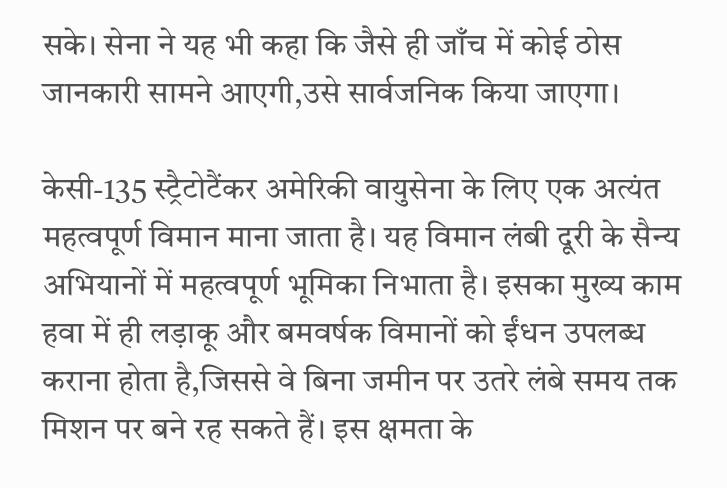सके। सेना ने यह भी कहा कि जैसे ही जाँच में कोई ठोस जानकारी सामने आएगी,उसे सार्वजनिक किया जाएगा।

केसी-135 स्ट्रैटोटैंकर अमेरिकी वायुसेना के लिए एक अत्यंत महत्वपूर्ण विमान माना जाता है। यह विमान लंबी दूरी के सैन्य अभियानों में महत्वपूर्ण भूमिका निभाता है। इसका मुख्य काम हवा में ही लड़ाकू और बमवर्षक विमानों को ईंधन उपलब्ध कराना होता है,जिससे वे बिना जमीन पर उतरे लंबे समय तक मिशन पर बने रह सकते हैं। इस क्षमता के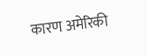कारण अमेरिकी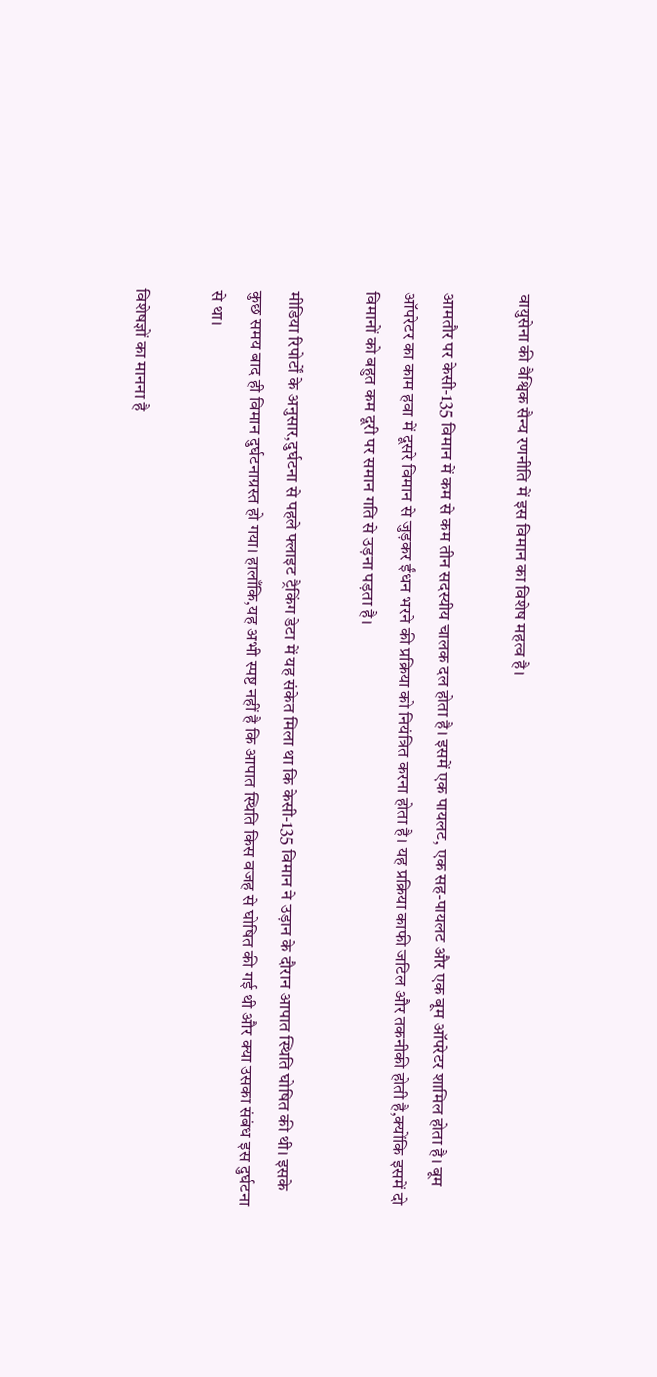वायुसेना की वैश्विक सैन्य रणनीति में इस विमान का विशेष महत्व है।

आमतौर पर केसी-135 विमान में कम से कम तीन सदस्यीय चालक दल होता है। इसमें एक पायलट, एक सह-पायलट और एक बूम ऑपरेटर शामिल होता है। बूम ऑपरेटर का काम हवा में दूसरे विमान से जुड़कर ईंधन भरने की प्रक्रिया को नियंत्रित करना होता है। यह प्रक्रिया काफी जटिल और तकनीकी होती है,क्योंकि इसमें दो विमानों को बहुत कम दूरी पर समान गति से उड़ना पड़ता है।

मीडिया रिपोर्टों के अनुसार,दुर्घटना से पहले फ्लाइट ट्रैकिंग डेटा में यह संकेत मिला था कि केसी-135 विमान ने उड़ान के दौरान आपात स्थिति घोषित की थी। इसके कुछ समय बाद ही विमान दुर्घटनाग्रस्त हो गया। हालाँकि,यह अभी स्पष्ट नहीं है कि आपात स्थिति किस वजह से घोषित की गई थी और क्या उसका संबंध इस दुर्घटना से था।

विशेषज्ञों का मानना है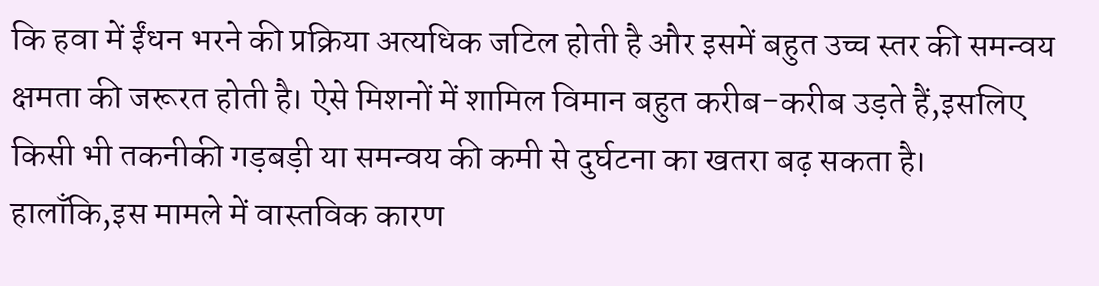कि हवा में ईंधन भरने की प्रक्रिया अत्यधिक जटिल होती है और इसमें बहुत उच्च स्तर की समन्वय क्षमता की जरूरत होती है। ऐसे मिशनों में शामिल विमान बहुत करीब-करीब उड़ते हैं,इसलिए किसी भी तकनीकी गड़बड़ी या समन्वय की कमी से दुर्घटना का खतरा बढ़ सकता है। हालाँकि,इस मामले में वास्तविक कारण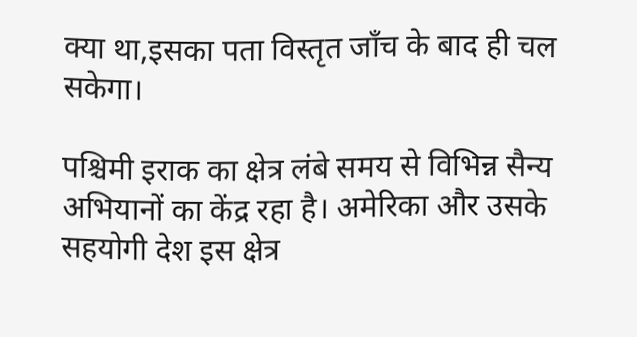क्या था,इसका पता विस्तृत जाँच के बाद ही चल सकेगा।

पश्चिमी इराक का क्षेत्र लंबे समय से विभिन्न सैन्य अभियानों का केंद्र रहा है। अमेरिका और उसके सहयोगी देश इस क्षेत्र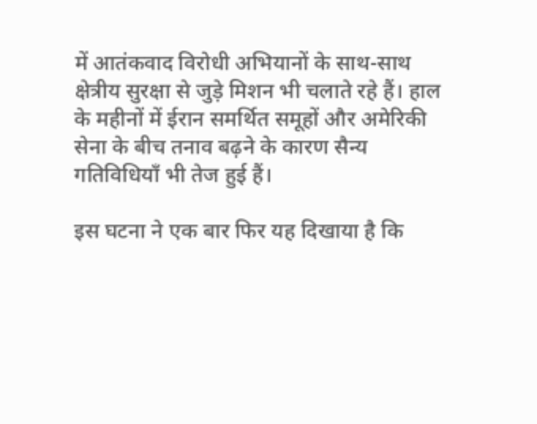में आतंकवाद विरोधी अभियानों के साथ-साथ क्षेत्रीय सुरक्षा से जुड़े मिशन भी चलाते रहे हैं। हाल के महीनों में ईरान समर्थित समूहों और अमेरिकी सेना के बीच तनाव बढ़ने के कारण सैन्य गतिविधियाँ भी तेज हुई हैं।

इस घटना ने एक बार फिर यह दिखाया है कि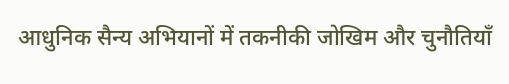आधुनिक सैन्य अभियानों में तकनीकी जोखिम और चुनौतियाँ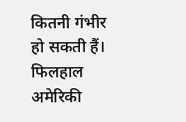कितनी गंभीर हो सकती हैं। फिलहाल अमेरिकी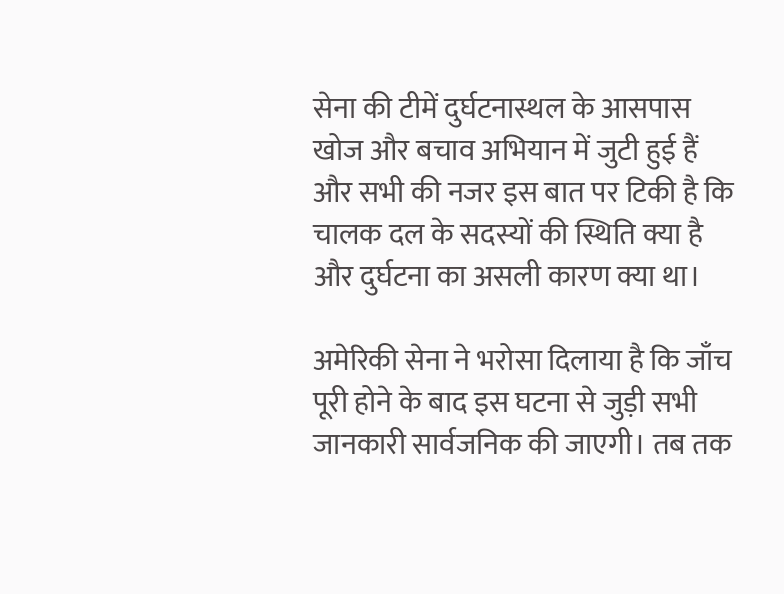सेना की टीमें दुर्घटनास्थल के आसपास खोज और बचाव अभियान में जुटी हुई हैं और सभी की नजर इस बात पर टिकी है कि चालक दल के सदस्यों की स्थिति क्या है और दुर्घटना का असली कारण क्या था।

अमेरिकी सेना ने भरोसा दिलाया है कि जाँच पूरी होने के बाद इस घटना से जुड़ी सभी जानकारी सार्वजनिक की जाएगी। तब तक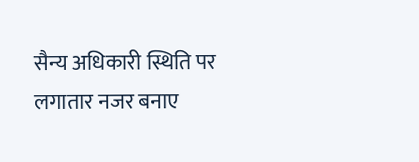सैन्य अधिकारी स्थिति पर लगातार नजर बनाए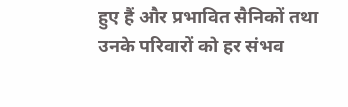हुए हैं और प्रभावित सैनिकों तथा उनके परिवारों को हर संभव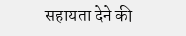सहायता देने की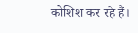कोशिश कर रहे हैं।